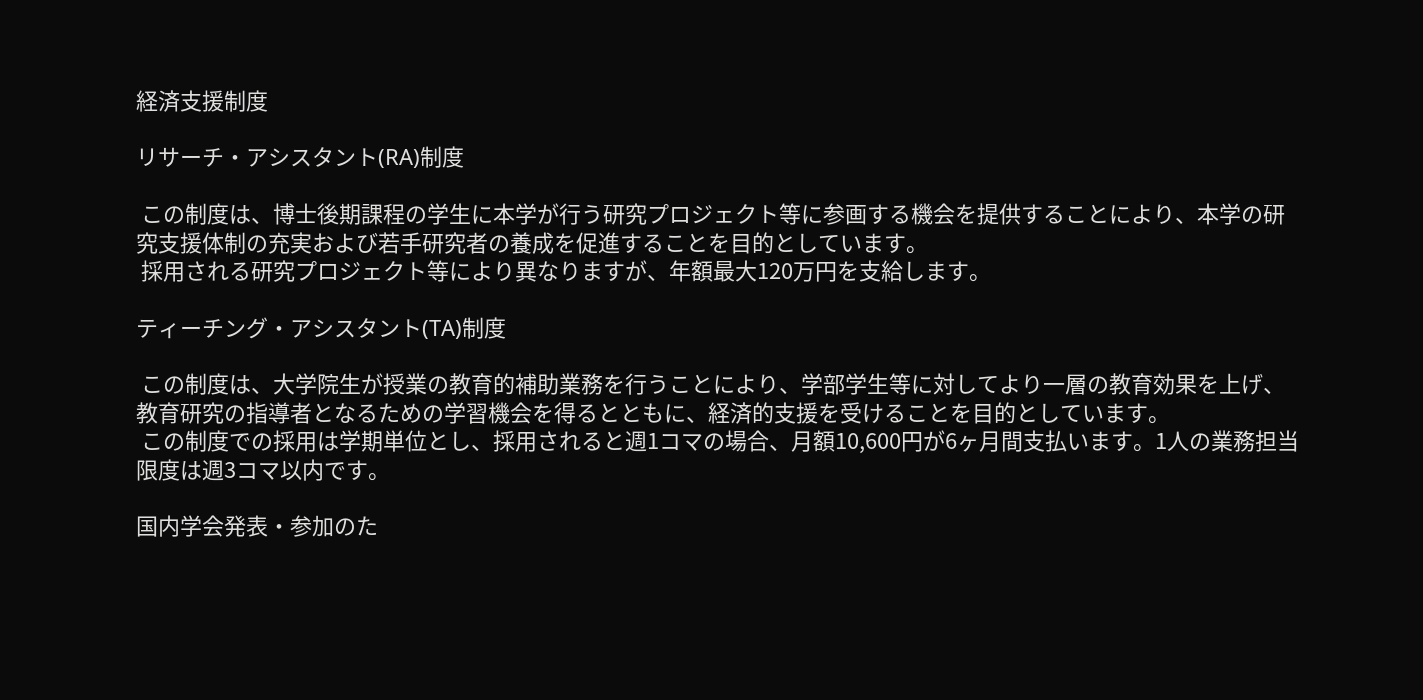経済支援制度

リサーチ・アシスタント(RA)制度

 この制度は、博士後期課程の学生に本学が行う研究プロジェクト等に参画する機会を提供することにより、本学の研究支援体制の充実および若手研究者の養成を促進することを目的としています。
 採用される研究プロジェクト等により異なりますが、年額最大120万円を支給します。

ティーチング・アシスタント(TA)制度

 この制度は、大学院生が授業の教育的補助業務を行うことにより、学部学生等に対してより一層の教育効果を上げ、教育研究の指導者となるための学習機会を得るとともに、経済的支援を受けることを目的としています。
 この制度での採用は学期単位とし、採用されると週1コマの場合、月額10,600円が6ヶ月間支払います。1人の業務担当限度は週3コマ以内です。

国内学会発表・参加のた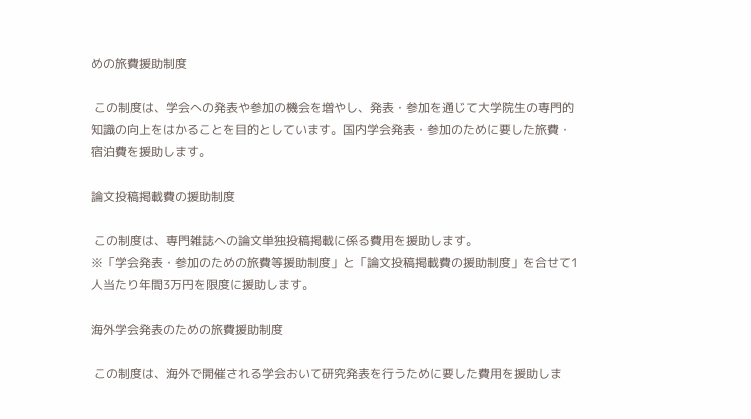めの旅費援助制度

 この制度は、学会への発表や参加の機会を増やし、発表・参加を通じて大学院生の専門的知識の向上をはかることを目的としています。国内学会発表・参加のために要した旅費・宿泊費を援助します。

論文投稿掲載費の援助制度

 この制度は、専門雑誌への論文単独投稿掲載に係る費用を援助します。
※「学会発表・参加のための旅費等援助制度」と「論文投稿掲載費の援助制度」を合せて1人当たり年間3万円を限度に援助します。

海外学会発表のための旅費援助制度

 この制度は、海外で開催される学会おいて研究発表を行うために要した費用を援助しま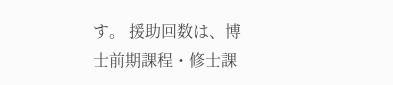す。 援助回数は、博士前期課程・修士課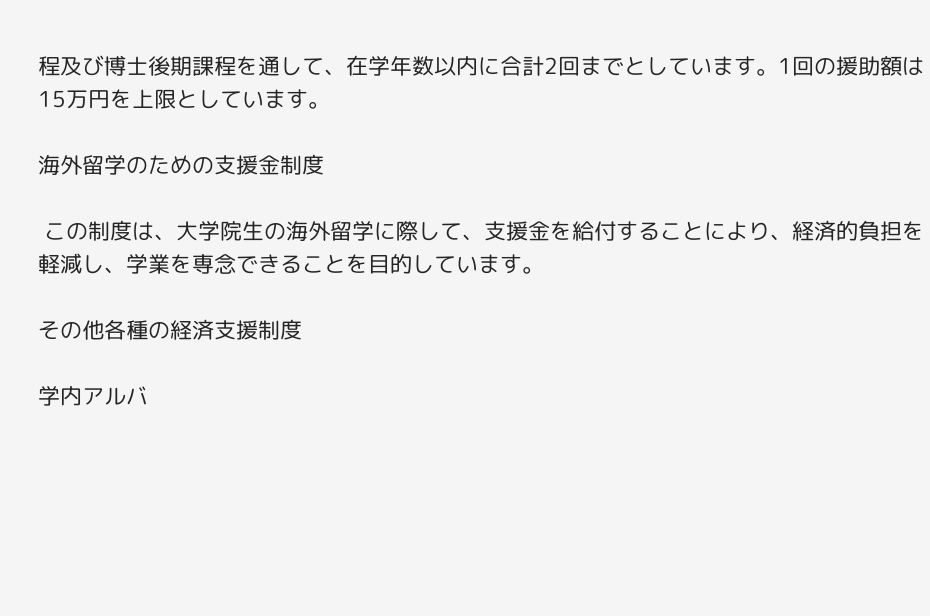程及び博士後期課程を通して、在学年数以内に合計2回までとしています。1回の援助額は15万円を上限としています。

海外留学のための支援金制度

 この制度は、大学院生の海外留学に際して、支援金を給付することにより、経済的負担を軽減し、学業を専念できることを目的しています。

その他各種の経済支援制度

学内アルバ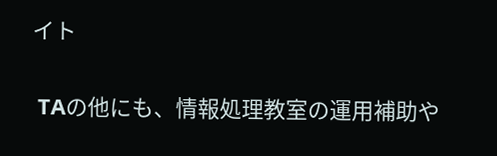イト

 TAの他にも、情報処理教室の運用補助や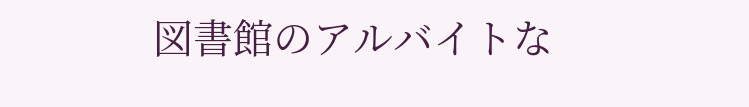図書館のアルバイトな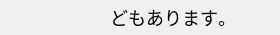どもあります。